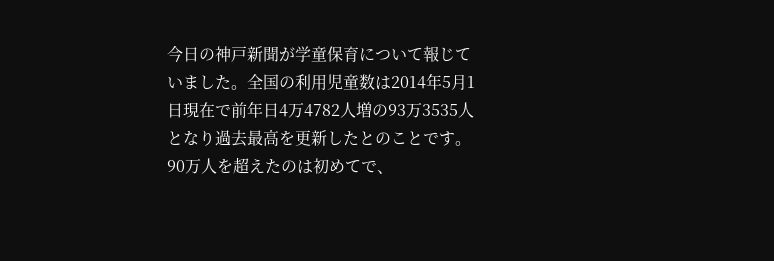今日の神戸新聞が学童保育について報じていました。全国の利用児童数は2014年5月1日現在で前年日4万4782人増の93万3535人となり過去最高を更新したとのことです。90万人を超えたのは初めてで、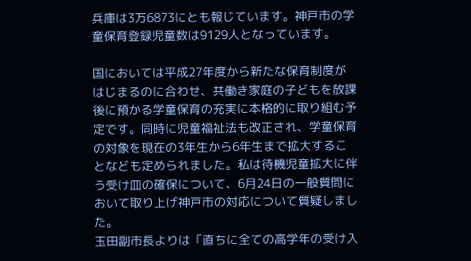兵庫は3万6873にとも報じています。神戸市の学童保育登録児童数は9129人となっています。

国においては平成27年度から新たな保育制度がはじまるのに合わせ、共働き家庭の子どもを放課後に預かる学童保育の充実に本格的に取り組む予定です。同時に児童福祉法も改正され、学童保育の対象を現在の3年生から6年生まで拡大することなども定められました。私は待機児童拡大に伴う受け皿の確保について、6月24日の一般質問において取り上げ神戸市の対応について質疑しました。
玉田副市長よりは「直ちに全ての高学年の受け入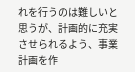れを行うのは難しいと思うが、計画的に充実させられるよう、事業計画を作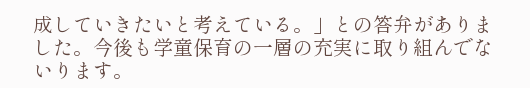成していきたいと考えている。」との答弁がありました。今後も学童保育の一層の充実に取り組んでないります。